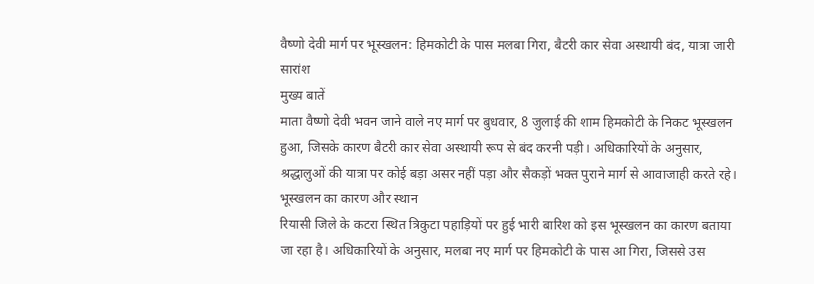वैष्णो देवी मार्ग पर भूस्खलन: हिमकोटी के पास मलबा गिरा, बैटरी कार सेवा अस्थायी बंद, यात्रा जारी
सारांश
मुख्य बातें
माता वैष्णो देवी भवन जाने वाले नए मार्ग पर बुधवार, 8 जुलाई की शाम हिमकोटी के निकट भूस्खलन हुआ, जिसके कारण बैटरी कार सेवा अस्थायी रूप से बंद करनी पड़ी। अधिकारियों के अनुसार, श्रद्धालुओं की यात्रा पर कोई बड़ा असर नहीं पड़ा और सैकड़ों भक्त पुराने मार्ग से आवाजाही करते रहे।
भूस्खलन का कारण और स्थान
रियासी जिले के कटरा स्थित त्रिकुटा पहाड़ियों पर हुई भारी बारिश को इस भूस्खलन का कारण बताया जा रहा है। अधिकारियों के अनुसार, मलबा नए मार्ग पर हिमकोटी के पास आ गिरा, जिससे उस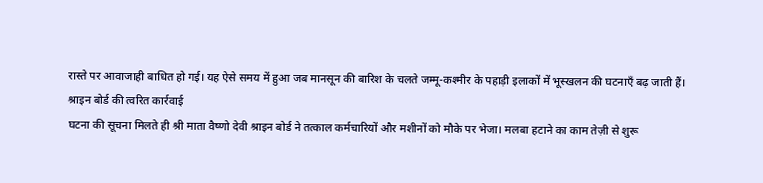रास्ते पर आवाजाही बाधित हो गई। यह ऐसे समय में हुआ जब मानसून की बारिश के चलते जम्मू-कश्मीर के पहाड़ी इलाकों में भूस्खलन की घटनाएँ बढ़ जाती हैं।
श्राइन बोर्ड की त्वरित कार्रवाई
घटना की सूचना मिलते ही श्री माता वैष्णो देवी श्राइन बोर्ड ने तत्काल कर्मचारियों और मशीनों को मौके पर भेजा। मलबा हटाने का काम तेज़ी से शुरू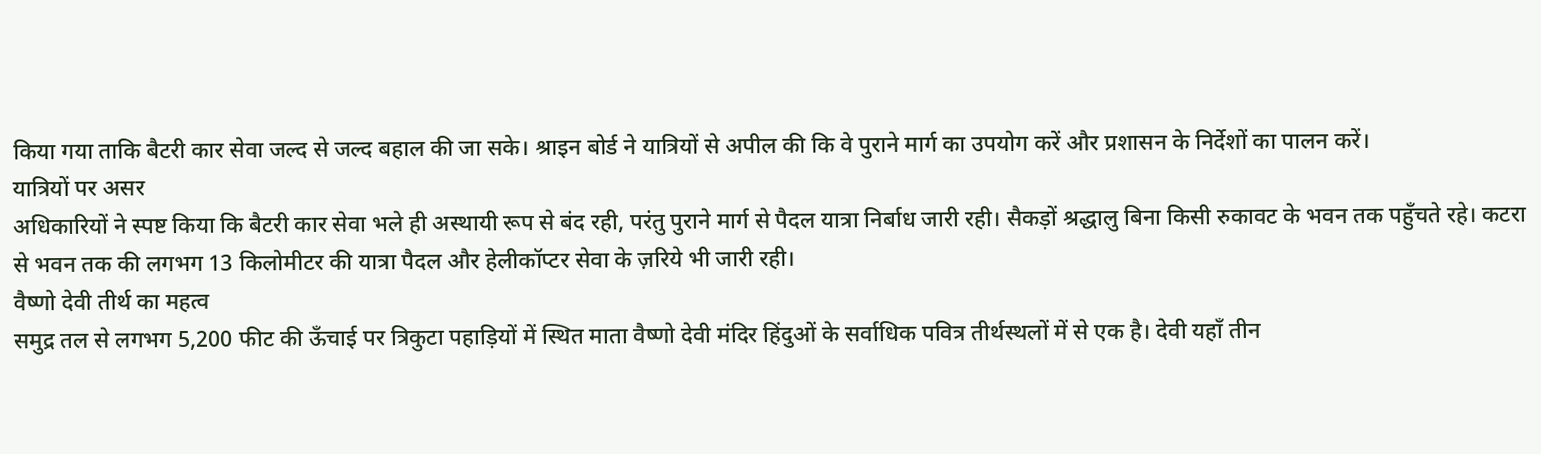किया गया ताकि बैटरी कार सेवा जल्द से जल्द बहाल की जा सके। श्राइन बोर्ड ने यात्रियों से अपील की कि वे पुराने मार्ग का उपयोग करें और प्रशासन के निर्देशों का पालन करें।
यात्रियों पर असर
अधिकारियों ने स्पष्ट किया कि बैटरी कार सेवा भले ही अस्थायी रूप से बंद रही, परंतु पुराने मार्ग से पैदल यात्रा निर्बाध जारी रही। सैकड़ों श्रद्धालु बिना किसी रुकावट के भवन तक पहुँचते रहे। कटरा से भवन तक की लगभग 13 किलोमीटर की यात्रा पैदल और हेलीकॉप्टर सेवा के ज़रिये भी जारी रही।
वैष्णो देवी तीर्थ का महत्व
समुद्र तल से लगभग 5,200 फीट की ऊँचाई पर त्रिकुटा पहाड़ियों में स्थित माता वैष्णो देवी मंदिर हिंदुओं के सर्वाधिक पवित्र तीर्थस्थलों में से एक है। देवी यहाँ तीन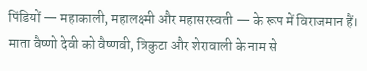पिंडियों — महाकाली, महालक्ष्मी और महासरस्वती — के रूप में विराजमान हैं। माता वैष्णो देवी को वैष्णवी, त्रिकुटा और शेरावाली के नाम से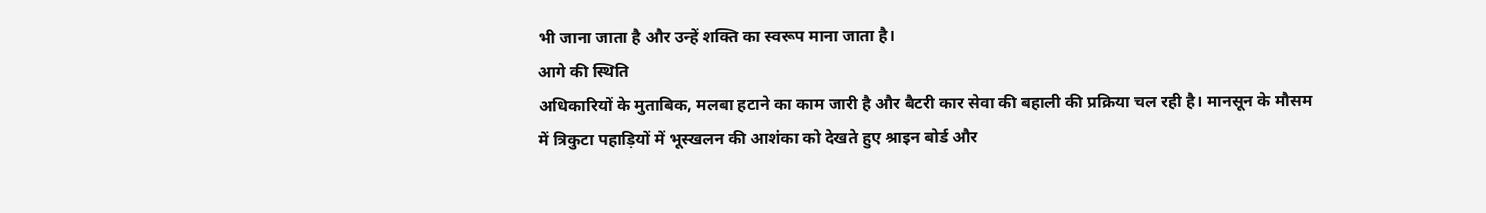भी जाना जाता है और उन्हें शक्ति का स्वरूप माना जाता है।
आगे की स्थिति
अधिकारियों के मुताबिक, मलबा हटाने का काम जारी है और बैटरी कार सेवा की बहाली की प्रक्रिया चल रही है। मानसून के मौसम में त्रिकुटा पहाड़ियों में भूस्खलन की आशंका को देखते हुए श्राइन बोर्ड और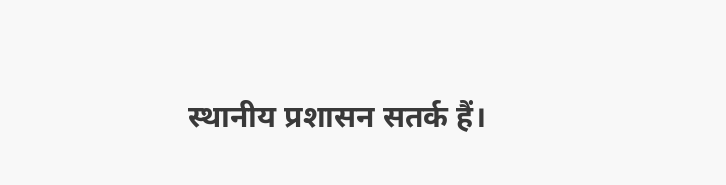स्थानीय प्रशासन सतर्क हैं।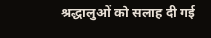श्रद्धालुओं को सलाह दी गई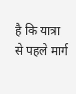है कि यात्रा से पहले मार्ग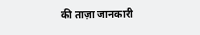की ताज़ा जानकारी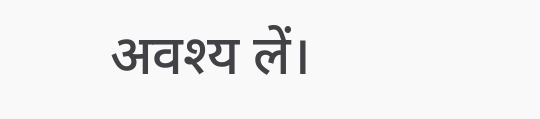अवश्य लें।